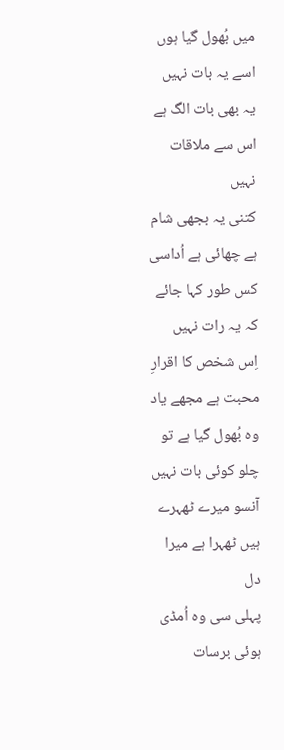میں بُھول گیا ہوں اسے یہ بات نہیں
یہ بھی بات الگ ہے اس سے ملاقات نہیں
کتنی یہ بجھی شام ہے چھائی ہے اُداسی
کس طور کہا جائے کہ یہ رات نہیں
اِس شخص کا اقرارِ محبت ہے مجھے یاد
وہ بُھول گیا ہے تو چلو کوئی بات نہیں
آنسو میرے ٹھہرے ہیں ٹھہرا ہے میرا دل
پہلی سی وہ اُمڈی ہوئی برسات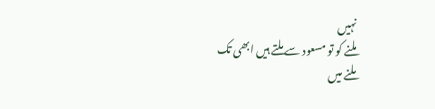نہیں
ملنے کو تو مسعود سے ملتے ہیں ابھی تک
ملنے میں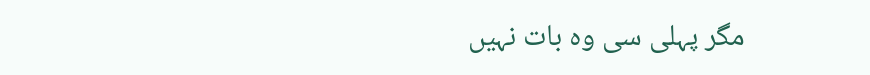مگر پہلی سی وہ بات نہیں